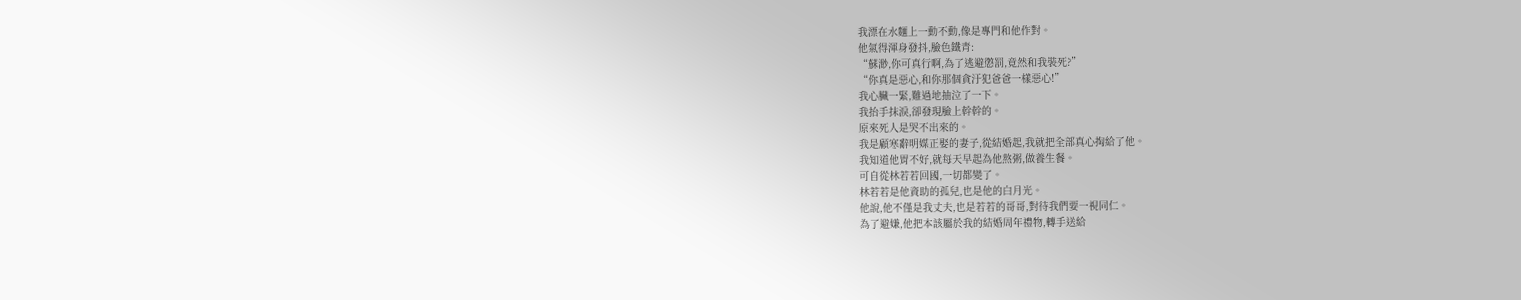我漂在水麵上一動不動,像是專門和他作對。
他氣得渾身發抖,臉色鐵青:
“蘇渺,你可真行啊,為了逃避懲罰,竟然和我裝死?”
“你真是惡心,和你那個貪汙犯爸爸一樣惡心!”
我心臟一緊,難過地抽泣了一下。
我抬手抹淚,卻發現臉上幹幹的。
原來死人是哭不出來的。
我是顧寒辭明媒正娶的妻子,從結婚起,我就把全部真心掏給了他。
我知道他胃不好,就每天早起為他熬粥,做養生餐。
可自從林若若回國,一切都變了。
林若若是他資助的孤兒,也是他的白月光。
他說,他不僅是我丈夫,也是若若的哥哥,對待我們要一視同仁。
為了避嫌,他把本該屬於我的結婚周年禮物,轉手送給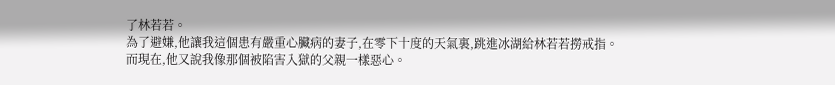了林若若。
為了避嫌,他讓我這個患有嚴重心臟病的妻子,在零下十度的天氣裏,跳進冰湖給林若若撈戒指。
而現在,他又說我像那個被陷害入獄的父親一樣惡心。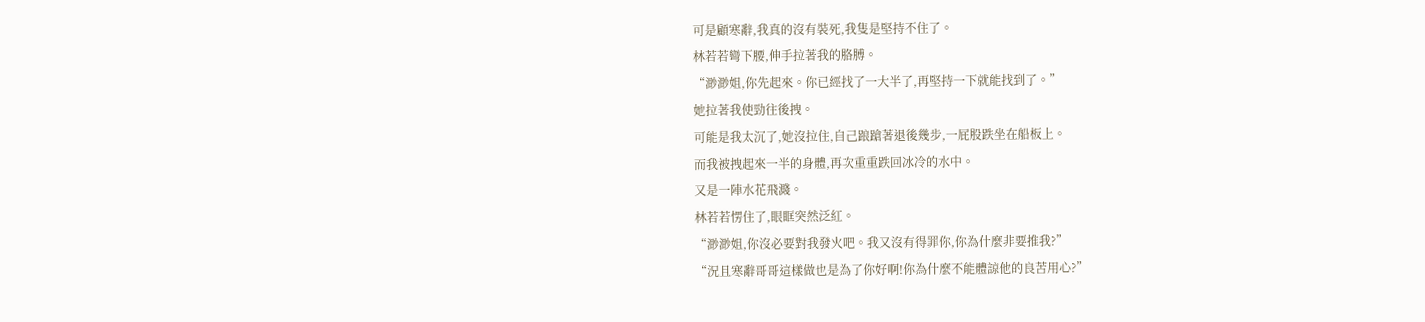可是顧寒辭,我真的沒有裝死,我隻是堅持不住了。
林若若彎下腰,伸手拉著我的胳膊。
“渺渺姐,你先起來。你已經找了一大半了,再堅持一下就能找到了。”
她拉著我使勁往後拽。
可能是我太沉了,她沒拉住,自己踉蹌著退後幾步,一屁股跌坐在船板上。
而我被拽起來一半的身體,再次重重跌回冰冷的水中。
又是一陣水花飛濺。
林若若愣住了,眼眶突然泛紅。
“渺渺姐,你沒必要對我發火吧。我又沒有得罪你,你為什麼非要推我?”
“況且寒辭哥哥這樣做也是為了你好啊!你為什麼不能體諒他的良苦用心?”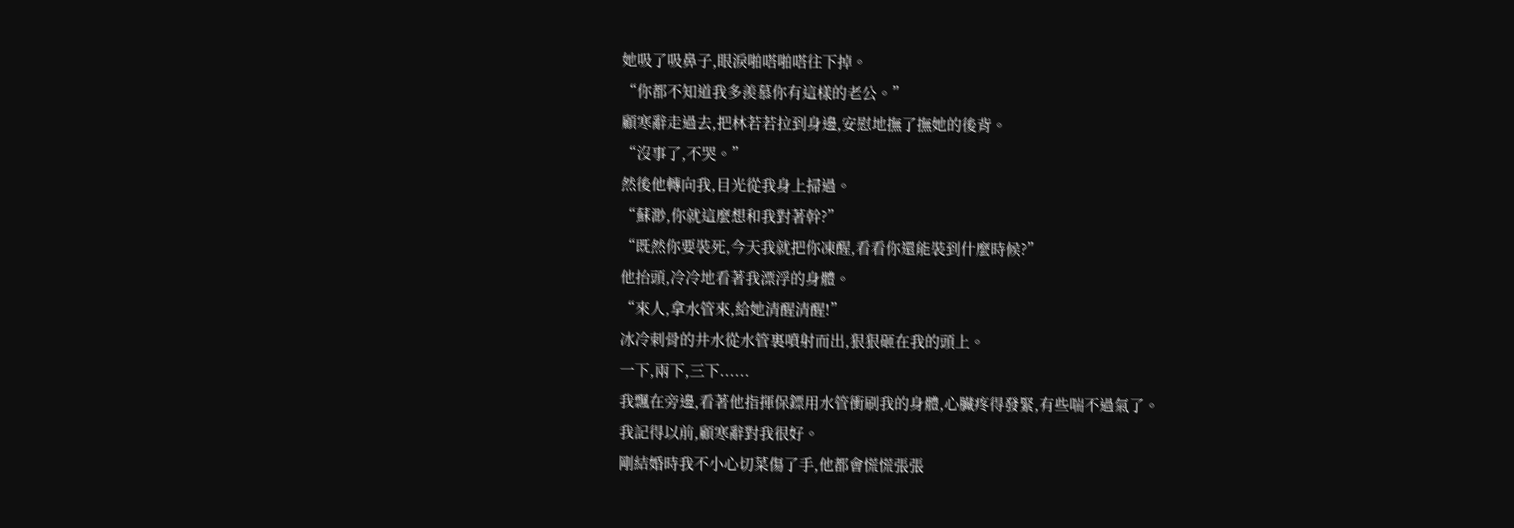她吸了吸鼻子,眼淚啪嗒啪嗒往下掉。
“你都不知道我多羨慕你有這樣的老公。”
顧寒辭走過去,把林若若拉到身邊,安慰地撫了撫她的後背。
“沒事了,不哭。”
然後他轉向我,目光從我身上掃過。
“蘇渺,你就這麼想和我對著幹?”
“既然你要裝死,今天我就把你凍醒,看看你還能裝到什麼時候?”
他抬頭,冷冷地看著我漂浮的身體。
“來人,拿水管來,給她清醒清醒!”
冰冷刺骨的井水從水管裏噴射而出,狠狠砸在我的頭上。
一下,兩下,三下......
我飄在旁邊,看著他指揮保鏢用水管衝刷我的身體,心臟疼得發緊,有些喘不過氣了。
我記得以前,顧寒辭對我很好。
剛結婚時我不小心切菜傷了手,他都會慌慌張張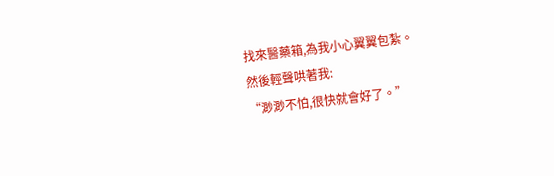找來醫藥箱,為我小心翼翼包紮。
然後輕聲哄著我:
“渺渺不怕,很快就會好了。”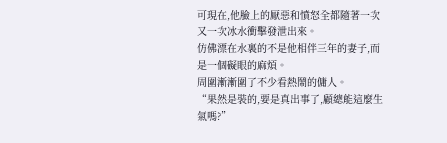可現在,他臉上的厭惡和憤怒全都隨著一次又一次冰水衝擊發泄出來。
仿佛漂在水裏的不是他相伴三年的妻子,而是一個礙眼的麻煩。
周圍漸漸圍了不少看熱鬧的傭人。
“果然是裝的,要是真出事了,顧總能這麼生氣嗎?”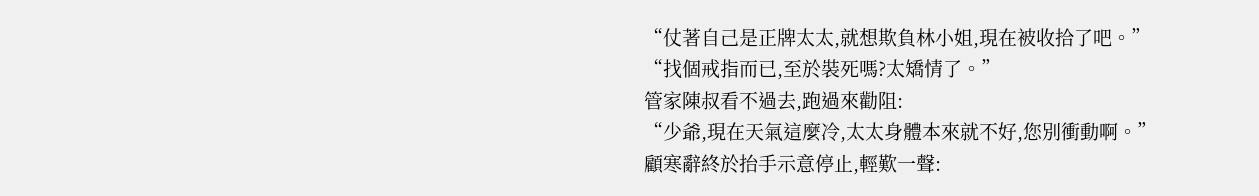“仗著自己是正牌太太,就想欺負林小姐,現在被收拾了吧。”
“找個戒指而已,至於裝死嗎?太矯情了。”
管家陳叔看不過去,跑過來勸阻:
“少爺,現在天氣這麼冷,太太身體本來就不好,您別衝動啊。”
顧寒辭終於抬手示意停止,輕歎一聲: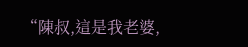“陳叔,這是我老婆,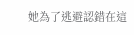她為了逃避認錯在這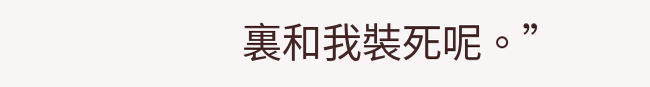裏和我裝死呢。”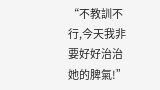“不教訓不行,今天我非要好好治治她的脾氣!”